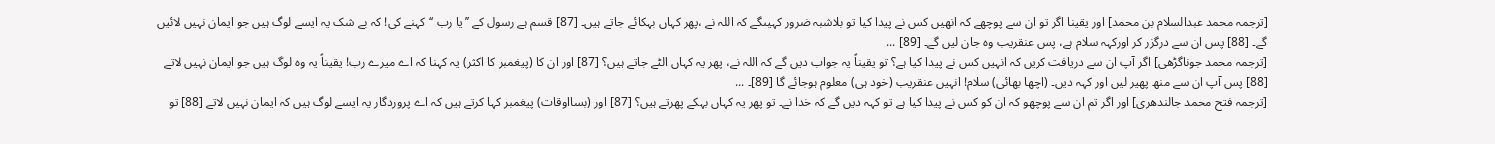[ترجمہ محمد عبدالسلام بن محمد] اور یقینا اگر تو ان سے پوچھے کہ انھیں کس نے پیدا کیا تو بلاشبہ ضرور کہیںگے کہ اللہ نے ،پھر کہاں بہکائے جاتے ہیں۔ [87] قسم ہے رسول کے ’’یا رب ‘‘کہنے کی! کہ بے شک یہ ایسے لوگ ہیں جو ایمان نہیں لائیں گے۔ [88] پس ان سے درگزر کر اورکہہ سلام ہے، پس عنقریب وہ جان لیں گے۔ [89] ...
[ترجمہ محمد جوناگڑھی] اگر آپ ان سے دریافت کریں کہ انہیں کس نے پیدا کیا ہے؟ تو یقیناً یہ جواب دیں گے کہ اللہ نے، پھر یہ کہاں الٹے جاتے ہیں؟ [87] اور ان کا (پیغمبر کا اکثر) یہ کہنا کہ اے میرے رب! یقیناً یہ وه لوگ ہیں جو ایمان نہیں لاتے [88] پس آپ ان سے منھ پھیر لیں اور کہہ دیں۔ (اچھا بھائی) سلام! انہیں عنقریب (خود ہی) معلوم ہوجائے گا [89]۔ ...
[ترجمہ فتح محمد جالندھری] اور اگر تم ان سے پوچھو کہ ان کو کس نے پیدا کیا ہے تو کہہ دیں گے کہ خدا نے۔ تو پھر یہ کہاں بہکے پھرتے ہیں؟ [87] اور (بسااوقات) پیغمبر کہا کرتے ہیں کہ اے پروردگار یہ ایسے لوگ ہیں کہ ایمان نہیں لاتے [88] تو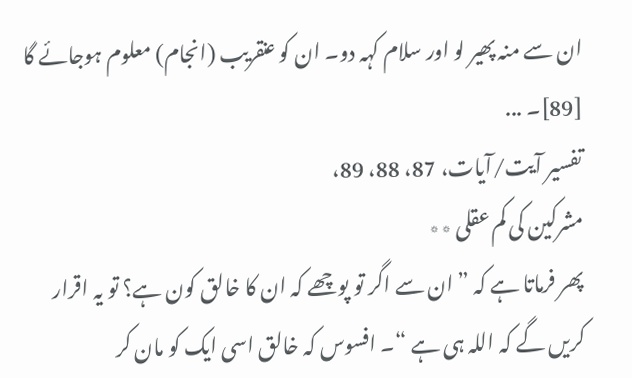ان سے منہ پھیر لو اور سلام کہہ دو۔ ان کو عنقریب (انجام) معلوم ہوجائے گا [89]۔ ...
تفسیر آیت/آیات، 87، 88، 89،
مشرکین کی کم عقلی ٭٭
پھر فرماتا ہے کہ ” ان سے اگر تو پوچھے کہ ان کا خالق کون ہے؟ تو یہ اقرار کریں گے کہ اللہ ہی ہے “۔ افسوس کہ خالق اسی ایک کو مان کر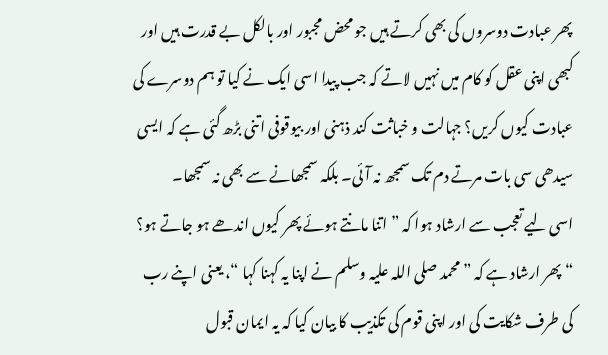پھر عبادت دوسروں کی بھی کرتے ہیں جو محض مجبور اور بالکل بے قدرت ہیں اور کبھی اپنی عقل کو کام میں نہیں لاتے کہ جب پیدا اسی ایک نے کیا تو ہم دوسرے کی عبادت کیوں کریں؟ جہالت و خباثت کند ذہنی اور بیوقوفی اتنی بڑھ گئی ہے کہ ایسی سیدھی سی بات مرتے دم تک سمجھ نہ آئی۔ بلکہ سمجھانے سے بھی نہ سمجھا۔
اسی لیے تعجب سے ارشاد ہوا کہ ” اتنا مانتے ہوئے پھر کیوں اندھے ہو جاتے ہو؟ “ پھر ارشاد ہے کہ ” محمد صلی اللہ علیہ وسلم نے اپنا یہ کہنا کہا “، یعنی اپنے رب کی طرف شکایت کی اور اپنی قوم کی تکذیب کا بیان کیا کہ یہ ایمان قبول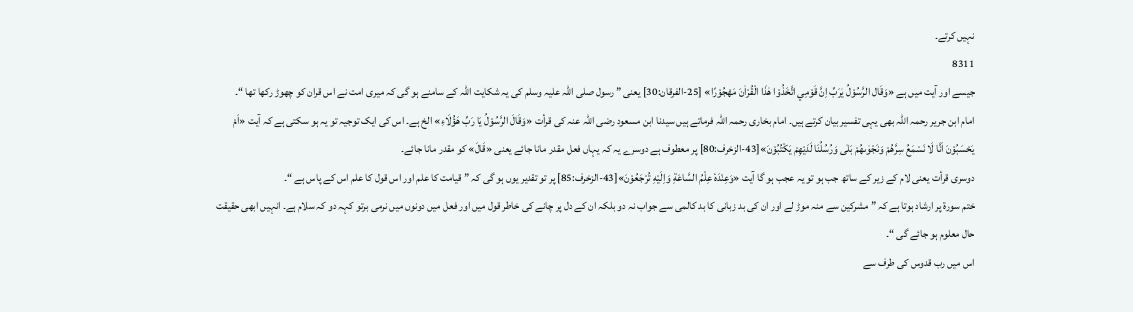نہیں کرتے۔
8311
جیسے اور آیت میں ہے «وَقَال الرَّسُوْلُ يٰرَبِّ اِنَّ قَوْمِي اتَّخَذُوْا ھٰذَا الْقُرْاٰنَ مَهْجُوْرًا» [25-الفرقان:30] یعنی ” رسول صلی اللہ علیہ وسلم کی یہ شکایت اللہ کے سامنے ہو گی کہ میری امت نے اس قران کو چھوڑ رکھا تھا “۔
امام ابن جریر رحمہ اللہ بھی یہی تفسیر بیان کرتے ہیں۔ امام بخاری رحمہ اللہ فرماتے ہیں سیدنا ابن مسعود رضی اللہ عنہ کی قرأت «وَقَالَ الرَّسُوْلُ يَا رَبِّ هَؤُلَاءِ» الخ ہے۔ اس کی ایک توجیہ تو یہ ہو سکتی ہے کہ آیت «اَمْ يَحْسَبُوْنَ اَنَّا لَا نَسْمَعُ سِرَّهُمْ وَنَجْوٰىهُمْ بَلٰى وَرُسُلُنَا لَدَيْهِمْ يَكْتُبُوْنَ»[43-الزخرف:80] پر معطوف ہے دوسرے یہ کہ یہاں فعل مقدر مانا جائے یعنی «قَالَ» کو مقدر مانا جائے۔
دوسری قرأت یعنی لام کے زیر کے ساتھ جب ہو تو یہ عجب ہو گا آیت «وَعِنْدَهٗ عِلْمُ السَّاعَةِ وَاِلَيْهِ تُرْجَعُوْنَ»[43-الزخرف:85] پر تو تقدیر یوں ہو گی کہ ” قیامت کا علم اور اس قول کا علم اس کے پاس ہے “۔
ختم سورۃ پر ارشاد ہوتا ہے کہ ” مشرکین سے منہ موڑ لے اور ان کی بد زبانی کا بد کالمی سے جواب نہ دو بلکہ ان کے دل پر چانے کی خاطر قول میں اور فعل میں دونوں میں نرمی برتو کہہ دو کہ سلام ہے۔ انہیں ابھی حقیقت حال معلوم ہو جائے گی “۔
اس میں رب قدوس کی طرف سے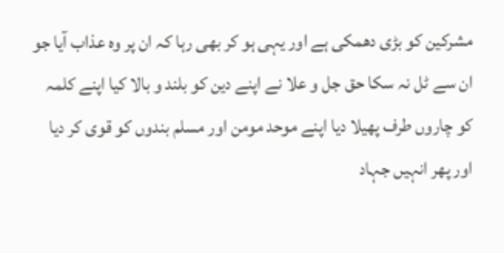مشرکین کو بڑی دھمکی ہے اور یہی ہو کر بھی رہا کہ ان پر وہ عذاب آیا جو ان سے ٹل نہ سکا حق جل و علا نے اپنے دین کو بلند و بالا کیا اپنے کلمہ کو چاروں طرف پھیلا دیا اپنے موحد مومن اور مسلم بندوں کو قوی کر دیا اور پھر انہیں جہاد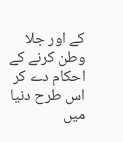کے اور جلا وطن کرنے کے احکام دے کر اس طرح دنیا میں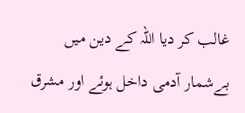غالب کر دیا اللہ کے دین میں بےشمار آدمی داخل ہوئے اور مشرق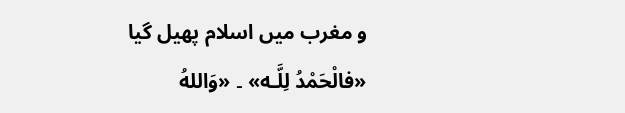و مغرب میں اسلام پھیل گیا «فالْحَمْدُ لِلَّـه» ۔ «وَاللهُ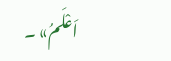اَعْلَمُ» ۔